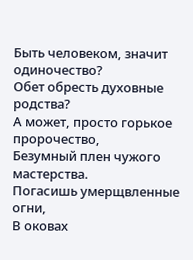Быть человеком, значит одиночество?
Обет обресть духовные родства?
А может, просто горькое пророчество,
Безумный плен чужого мастерства.
Погасишь умерщвленные огни,
В оковах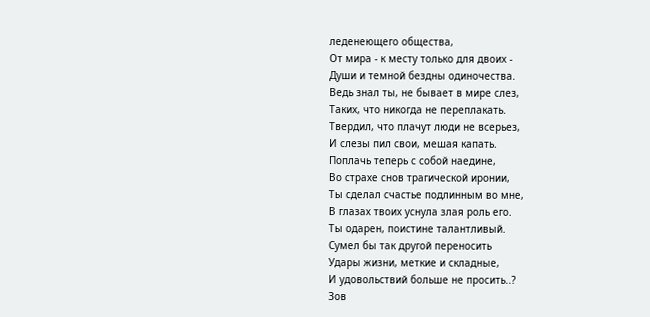леденеющего общества,
От мира - к месту только для двоих -
Души и темной бездны одиночества.
Ведь знал ты, не бывает в мире слез,
Таких, что никогда не переплакать.
Твердил, что плачут люди не всерьез,
И слезы пил свои, мешая капать.
Поплачь теперь с собой наедине,
Во страхе снов трагической иронии,
Ты сделал счастье подлинным во мне,
В глазах твоих уснула злая роль его.
Ты одарен, поистине талантливый.
Сумел бы так другой переносить
Удары жизни, меткие и складные,
И удовольствий больше не просить..?
Зов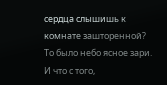сердца слышишь к комнате зашторенной?
То было небо ясное зари.
И что с того,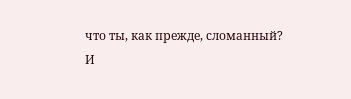что ты, как прежде, сломанный?
И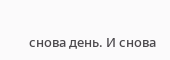снова день. И снова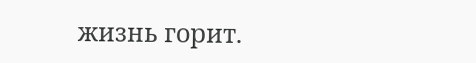жизнь горит.